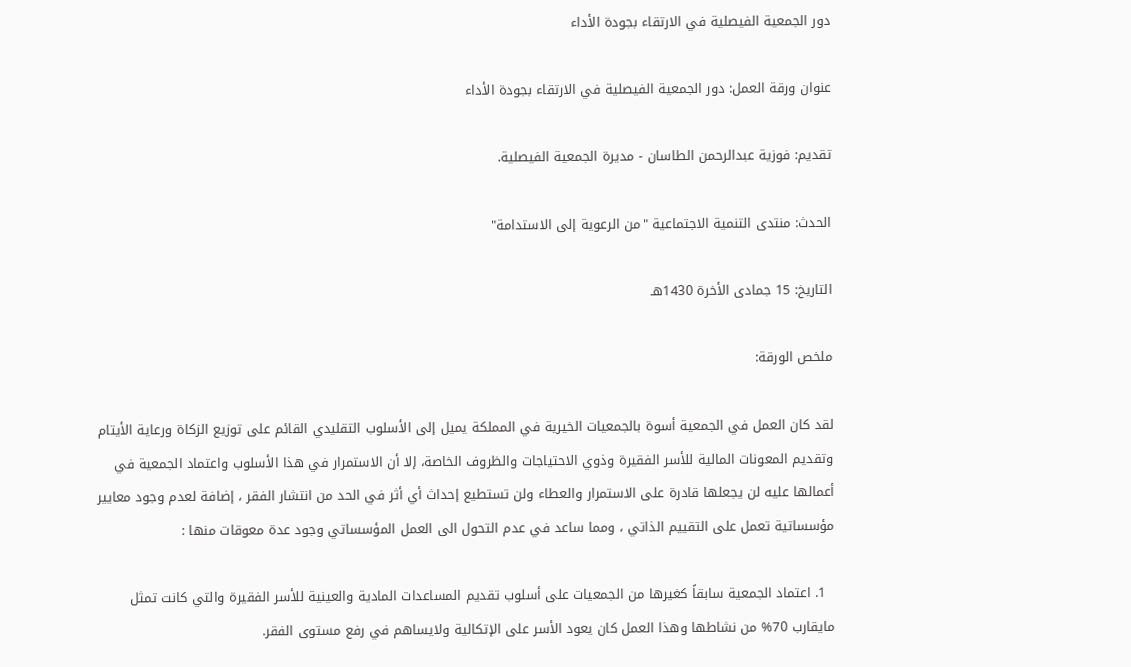دور الجمعية الفيصلية في الارتقاء بجودة الأداء

عنوان ورقة العمل: دور الجمعية الفيصلية في الارتقاء بجودة الأداء

تقديم: فوزية عبدالرحمن الطاسان - مديرة الجمعية الفيصلية.

الحدث: منتدى التنمية الاجتماعية "من الرعوية إلى الاستدامة"

التاريخ: 15 جمادى الأخرة 1430هـ

ملخص الورقة:

لقد كان العمل في الجمعية أسوة بالجمعيات الخيرية في المملكة يميل إلى الأسلوب التقليدي القائم على توزيع الزكاة ورعاية الأيتام وتقديم المعونات المالية للأسر الفقيرة وذوي الاحتياجات والظروف الخاصة، إلا أن الاستمرار في هذا الأسلوب واعتماد الجمعية في أعمالها عليه لن يجعلها قادرة على الاستمرار والعطاء ولن تستطيع إحداث أي أثر في الحد من انتشار الفقر ، إضافة لعدم وجود معايير مؤسساتية تعمل على التقييم الذاتي ، ومما ساعد في عدم التحول الى العمل المؤسساتي وجود عدة معوقات منها :

  1. اعتماد الجمعية سابقاً كغيرها من الجمعيات على أسلوب تقديم المساعدات المادية والعينية للأسر الفقيرة والتي كانت تمثل مايقارب 70% من نشاطها وهذا العمل كان يعود الأسر على الإتكالية ولايساهم في رفع مستوى الفقر.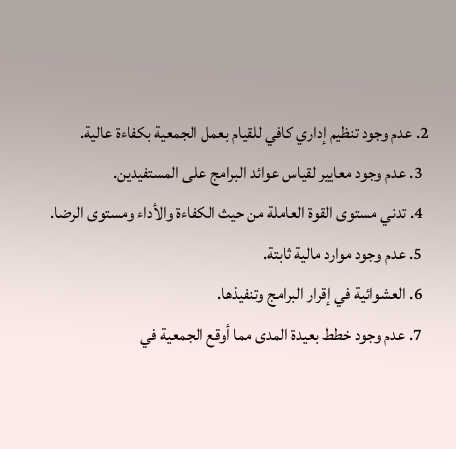2. عدم وجود تنظيم إداري كافي للقيام بعمل الجمعية بكفاءة عالية.
  3. عدم وجود معايير لقياس عوائد البرامج على المستفيدين.
  4. تدني مستوى القوة العاملة من حيث الكفاءة والأداء ومستوى الرضا.
  5. عدم وجود موارد مالية ثابتة.
  6. العشوائية في إقرار البرامج وتنفيذها.
  7. عدم وجود خطط بعيدة المدى مما أوقع الجمعية في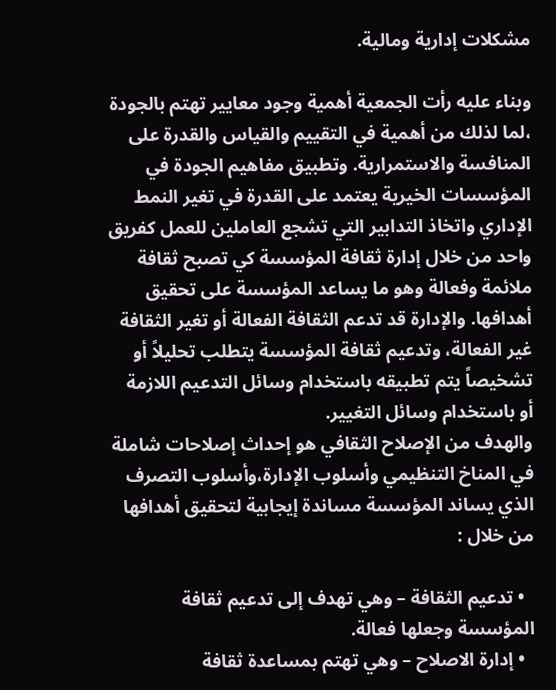مشكلات إدارية ومالية.

وبناء عليه رأت الجمعية أهمية وجود معايير تهتم بالجودة ،لما لذلك من أهمية في التقييم والقياس والقدرة على المنافسة والاستمرارية. وتطبيق مفاهيم الجودة في المؤسسات الخيرية يعتمد على القدرة في تغير النمط الإداري واتخاذ التدابير التي تشجع العاملين للعمل كفريق واحد من خلال إدارة ثقافة المؤسسة كي تصبح ثقافة ملائمة وفعالة وهو ما يساعد المؤسسة على تحقيق أهدافها. والإدارة قد تدعم الثقافة الفعالة أو تغير الثقافة غير الفعالة، وتدعيم ثقافة المؤسسة يتطلب تحليلاً أو تشخيصاً يتم تطبيقه باستخدام وسائل التدعيم اللازمة أو باستخدام وسائل التغيير.
والهدف من الإصلاح الثقافي هو إحداث إصلاحات شاملة في المناخ التنظيمي وأسلوب الإدارة،وأسلوب التصرف الذي يساند المؤسسة مساندة إيجابية لتحقيق أهدافها من خلال :

  • تدعيم الثقافة – وهي تهدف إلى تدعيم ثقافة المؤسسة وجعلها فعالة.
  • إدارة الاصلاح – وهي تهتم بمساعدة ثقافة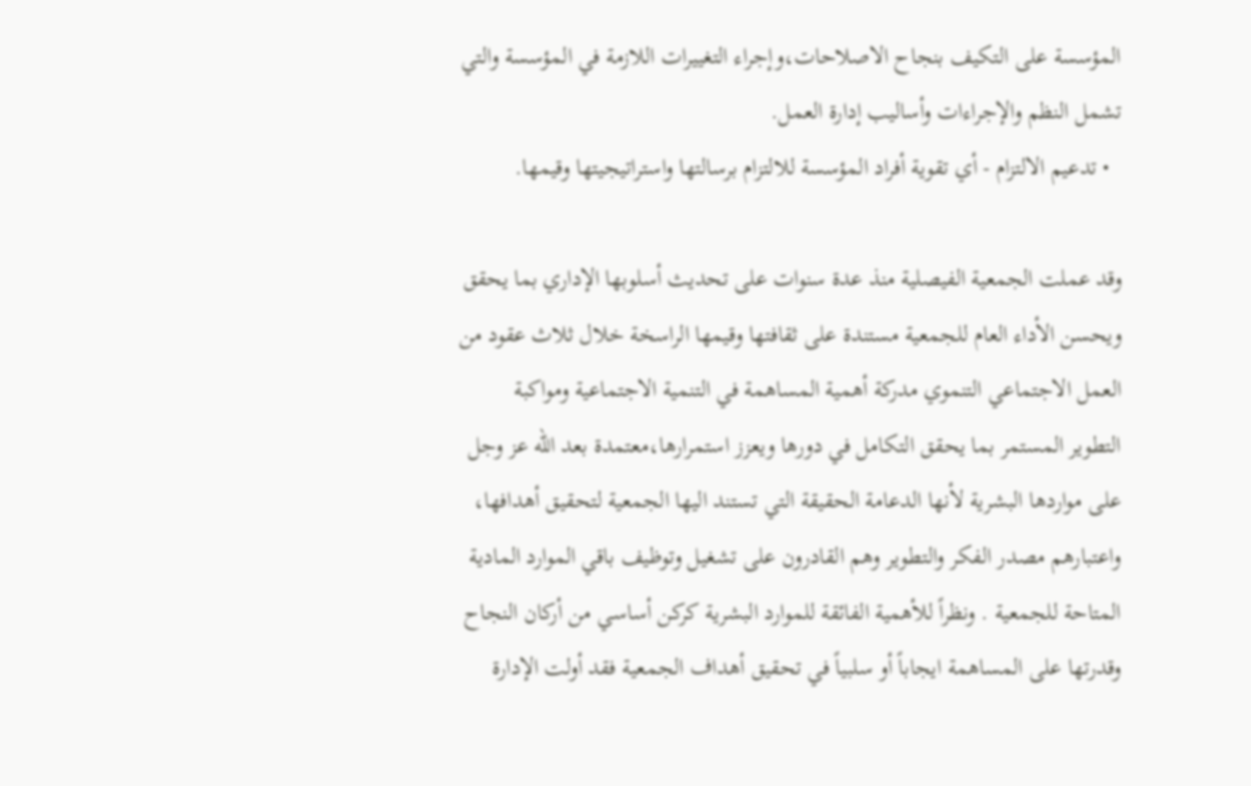المؤسسة على التكيف بنجاح الاصلاحات،وإجراء التغييرات اللازمة في المؤسسة والتي تشمل النظم والإجراءات وأساليب إدارة العمل.
  • تدعيم الالتزام - أي تقوية أفراد المؤسسة للالتزام برسالتها واستراتيجيتها وقيمها.

وقد عملت الجمعية الفيصلية منذ عدة سنوات على تحديث أسلوبها الإداري بما يحقق ويحسن الأداء العام للجمعية مستندة على ثقافتها وقيمها الراسخة خلال ثلاث عقود من العمل الاجتماعي التنموي مدركة أهمية المساهمة في التنمية الاجتماعية ومواكبة التطوير المستمر بما يحقق التكامل في دورها ويعزز استمرارها،معتمدة بعد الله عز وجل على مواردها البشرية لأنها الدعامة الحقيقة التي تستند اليها الجمعية لتحقيق أهدافها، واعتبارهم مصدر الفكر والتطوير وهم القادرون على تشغيل وتوظيف باقي الموارد المادية المتاحة للجمعية . ونظراً للأهمية الفائقة للموارد البشرية كركن أساسي من أركان النجاح وقدرتها على المساهمة ايجاباً أو سلبياً في تحقيق أهداف الجمعية فقد أولت الإدارة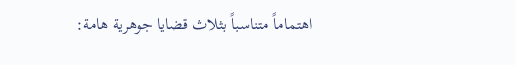اهتماماً متناسباً بثلاث قضايا جوهرية هامة: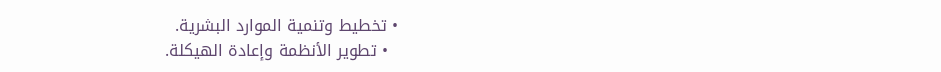• تخطيط وتنمية الموارد البشرية.
  • تطوير الأنظمة وإعادة الهيكلة.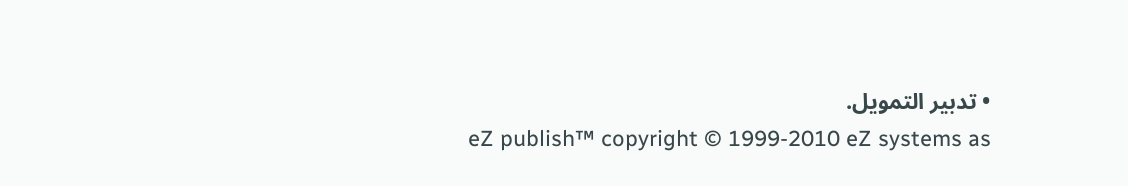• تدبير التمويل.
eZ publish™ copyright © 1999-2010 eZ systems as